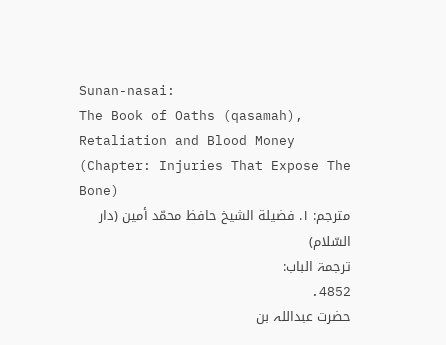Sunan-nasai:
The Book of Oaths (qasamah), Retaliation and Blood Money
(Chapter: Injuries That Expose The Bone)
مترجم: ١. فضيلة الشيخ حافظ محمّد أمين (دار السّلام)
ترجمۃ الباب:
4852.
حضرت عبداللہ بن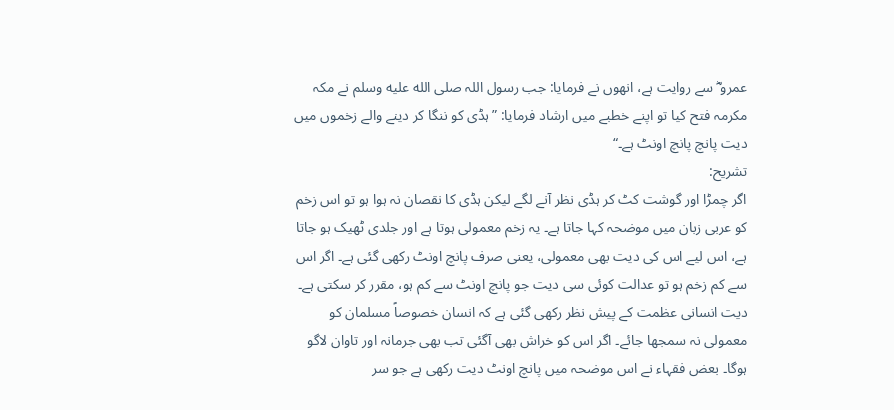عمرو ؓ سے روایت ہے، انھوں نے فرمایا: جب رسول اللہ صلى الله عليه وسلم نے مکہ مکرمہ فتح کیا تو اپنے خطبے میں ارشاد فرمایا: ”ہڈی کو ننگا کر دینے والے زخموں میں دیت پانچ پانچ اونٹ ہے۔“
تشریح:
اگر چمڑا اور گوشت کٹ کر ہڈی نظر آنے لگے لیکن ہڈی کا نقصان نہ ہوا ہو تو اس زخم کو عربی زبان میں موضحہ کہا جاتا ہے۔ یہ زخم معمولی ہوتا ہے اور جلدی ٹھیک ہو جاتا ہے، اس لیے اس کی دیت بھی معمولی، یعنی صرف پانچ اونٹ رکھی گئی ہے۔ اگر اس سے کم زخم ہو تو عدالت کوئی سی دیت جو پانچ اونٹ سے کم ہو، مقرر کر سکتی ہے۔ دیت انسانی عظمت کے پیش نظر رکھی گئی ہے کہ انسان خصوصاً مسلمان کو معمولی نہ سمجھا جائے۔ اگر اس کو خراش بھی آگئی تب بھی جرمانہ اور تاوان لاگو ہوگا۔ بعض فقہاء نے اس موضحہ میں پانچ اونٹ دیت رکھی ہے جو سر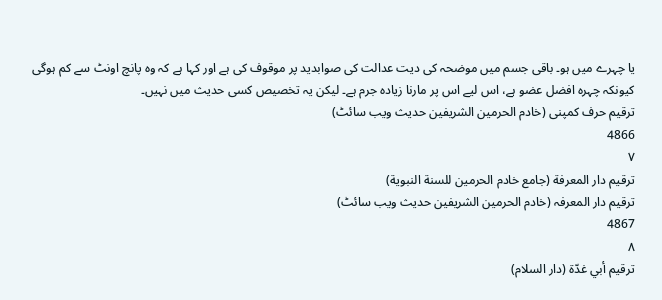یا چہرے میں ہو۔ باقی جسم میں موضحہ کی دیت عدالت کی صوابدید پر موقوف کی ہے اور کہا ہے کہ وہ پانچ اونٹ سے کم ہوگی کیونکہ چہرہ افضل عضو ہے، اس لیے اس پر مارنا زیادہ جرم ہے۔ لیکن یہ تخصیص کسی حدیث میں نہیں۔
ترقیم حرف کمپنی (خادم الحرمین الشریفین حدیث ویب سائٹ)
4866
٧
ترقيم دار المعرفة (جامع خادم الحرمين للسنة النبوية)
ترقیم دار المعرفہ (خادم الحرمین الشریفین حدیث ویب سائٹ)
4867
٨
ترقيم أبي غدّة (دار السلام)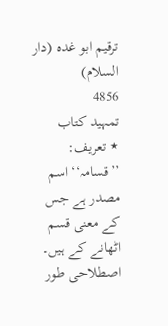ترقیم ابو غدہ (دار السلام)
4856
تمہید کتاب
٭ تعریف: ’’قسامہ‘‘ اسم مصدر ہے جس کے معنی قسم اٹھانے کے ہیں۔ اصطلاحی طور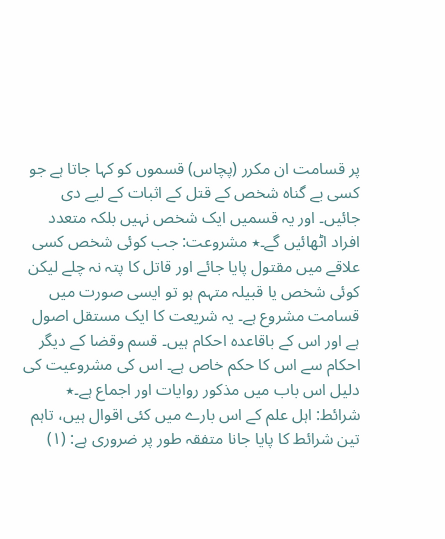پر قسامت ان مکرر (پچاس) قسموں کو کہا جاتا ہے جو کسی بے گناہ شخص کے قتل کے اثبات کے لیے دی جائیں۔ اور یہ قسمیں ایک شخص نہیں بلکہ متعدد افراد اٹھائیں گے۔٭ مشروعت: جب کوئی شخص کسی علاقے میں مقتول پایا جائے اور قاتل کا پتہ نہ چلے لیکن کوئی شخص یا قبیلہ متہم ہو تو ایسی صورت میں قسامت مشروع ہے۔ یہ شریعت کا ایک مستقل اصول ہے اور اس کے باقاعدہ احکام ہیں۔ قسم وقضا کے دیگر احکام سے اس کا حکم خاص ہے۔ اس کی مشروعیت کی دلیل اس باب میں مذکور روایات اور اجماع ہے۔٭ شرائط: اہل علم کے اس بارے میں کئی اقوال ہیں، تاہم تین شرائط کا پایا جانا متفقہ طور پر ضروری ہے: (۱)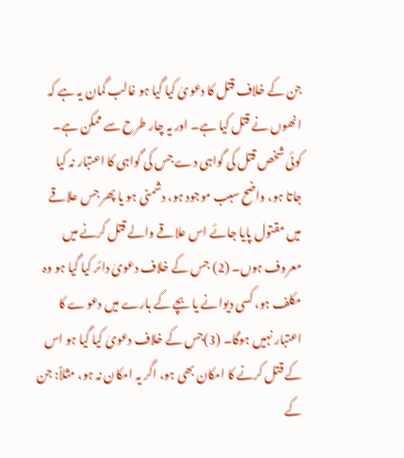جن کے خلاف قتل کا دعویٰ کیا گیا ہو غالب گمان یہ ہے کہ انھوں نے قتل کیا ہے۔ اور یہ چار طرح سے ممکن ہے۔ کوئی شخص قتل کی گواہی دے جس کی گواہی کا اعتبار نہ کیا جاتا ہو، واضح سبب موجود ہو، دشمنی ہو یا پھر جس علاقے میں مقتول پایا جائے اس علاقے والے قتل کرنے میں معروف ہوں۔ (2) جس کے خلاف دعویٰ دائر کیا گیا ہو وہ مکلف ہو، کسی دیوانے یا بچے کے بارے میں دعوے کا اعتبار نہیں ہوگا۔ (3)جس کے خلاف دعویٰ کیا گیا ہو اس کے قتل کرنے کا امکان بھی ہو، اگر یہ امکان نہ ہو، مثلاً: جن کے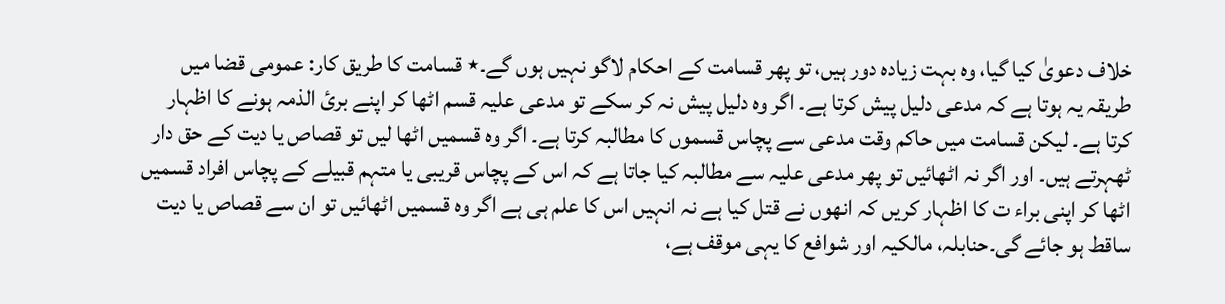خلاف دعویٰ کیا گیا، وہ بہت زیادہ دور ہیں، تو پھر قسامت کے احکام لاگو نہیں ہوں گے۔٭ قسامت کا طریق کار: عمومی قضا میں طریقہ یہ ہوتا ہے کہ مدعی دلیل پیش کرتا ہے۔ اگر وہ دلیل پیش نہ کر سکے تو مدعی علیہ قسم اٹھا کر اپنے بریٔ الذمہ ہونے کا اظہار کرتا ہے۔ لیکن قسامت میں حاکم وقت مدعی سے پچاس قسموں کا مطالبہ کرتا ہے۔ اگر وہ قسمیں اٹھا لیں تو قصاص یا دیت کے حق دار ٹھہرتے ہیں۔ اور اگر نہ اٹھائیں تو پھر مدعی علیہ سے مطالبہ کیا جاتا ہے کہ اس کے پچاس قریبی یا متہم قبیلے کے پچاس افراد قسمیں اٹھا کر اپنی براء ت کا اظہار کریں کہ انھوں نے قتل کیا ہے نہ انہیں اس کا علم ہی ہے اگر وہ قسمیں اٹھائیں تو ان سے قصاص یا دیت ساقط ہو جائے گی۔حنابلہ، مالکیہ اور شوافع کا یہی موقف ہے،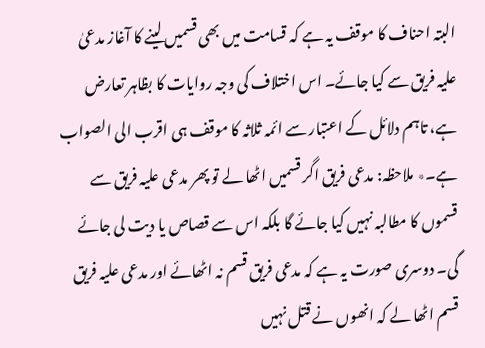البتہ احناف کا موقف یہ ہے کہ قسامت میں بھی قسمیں لینے کا آغاز مدعیٰ علیہ فریق سے کیا جائے۔ اس اختلاف کی وجہ روایات کا بظاہر تعارض ہے، تاہم دلائل کے اعتبار سے ائمہ ثلاثہ کا موقف ہی اقرب الی الصواب ہے۔٭ ملاحظہ: مدعی فریق اگر قسمیں اٹھا لے تو پھر مدعی علیہ فریق سے قسموں کا مطالبہ نہیں کیا جائے گا بلکہ اس سے قصاص یا دیت لی جائے گی۔ دوسری صورت یہ ہے کہ مدعی فریق قسم نہ اٹھائے اور مدعی علیہ فریق قسم اٹھا لے کہ انھوں نے قتل نہیں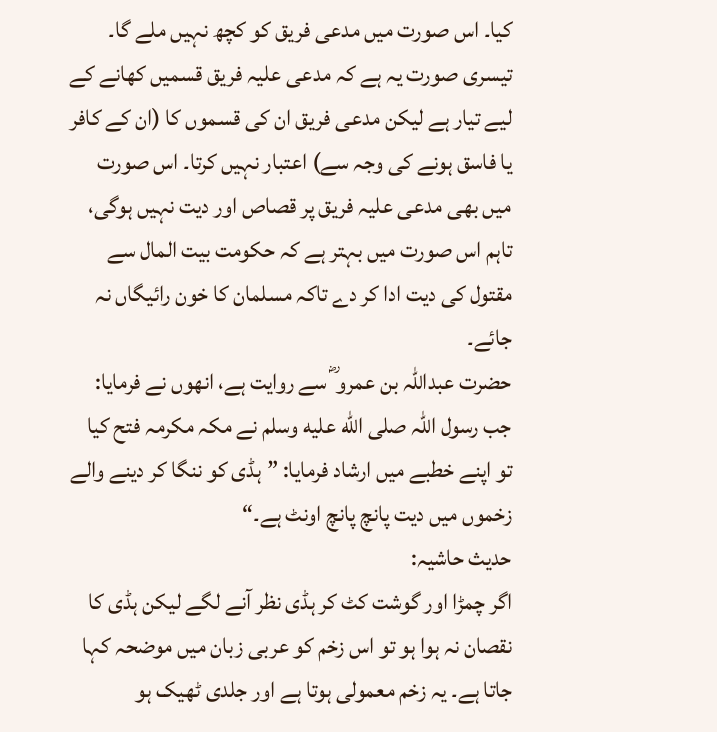کیا۔ اس صورت میں مدعی فریق کو کچھ نہیں ملے گا۔ تیسری صورت یہ ہے کہ مدعی علیہ فریق قسمیں کھانے کے لیے تیار ہے لیکن مدعی فریق ان کی قسموں کا (ان کے کافر یا فاسق ہونے کی وجہ سے) اعتبار نہیں کرتا۔ اس صورت میں بھی مدعی علیہ فریق پر قصاص اور دیت نہیں ہوگی، تاہم اس صورت میں بہتر ہے کہ حکومت بیت المال سے مقتول کی دیت ادا کر دے تاکہ مسلمان کا خون رائیگاں نہ جائے۔
حضرت عبداللہ بن عمرو ؓ سے روایت ہے، انھوں نے فرمایا: جب رسول اللہ صلى الله عليه وسلم نے مکہ مکرمہ فتح کیا تو اپنے خطبے میں ارشاد فرمایا: ”ہڈی کو ننگا کر دینے والے زخموں میں دیت پانچ پانچ اونٹ ہے۔“
حدیث حاشیہ:
اگر چمڑا اور گوشت کٹ کر ہڈی نظر آنے لگے لیکن ہڈی کا نقصان نہ ہوا ہو تو اس زخم کو عربی زبان میں موضحہ کہا جاتا ہے۔ یہ زخم معمولی ہوتا ہے اور جلدی ٹھیک ہو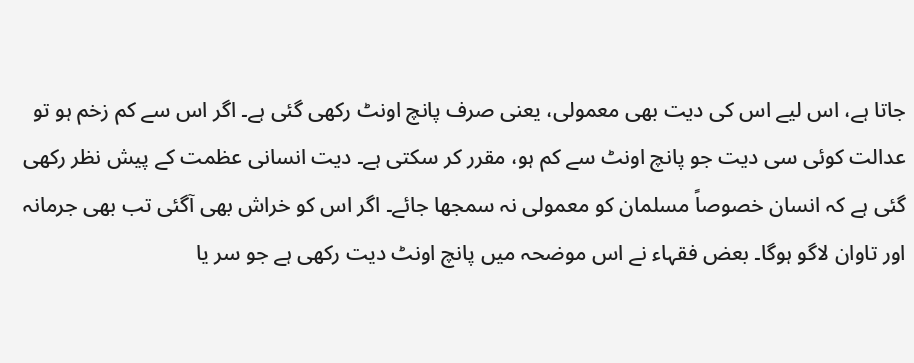جاتا ہے، اس لیے اس کی دیت بھی معمولی، یعنی صرف پانچ اونٹ رکھی گئی ہے۔ اگر اس سے کم زخم ہو تو عدالت کوئی سی دیت جو پانچ اونٹ سے کم ہو، مقرر کر سکتی ہے۔ دیت انسانی عظمت کے پیش نظر رکھی گئی ہے کہ انسان خصوصاً مسلمان کو معمولی نہ سمجھا جائے۔ اگر اس کو خراش بھی آگئی تب بھی جرمانہ اور تاوان لاگو ہوگا۔ بعض فقہاء نے اس موضحہ میں پانچ اونٹ دیت رکھی ہے جو سر یا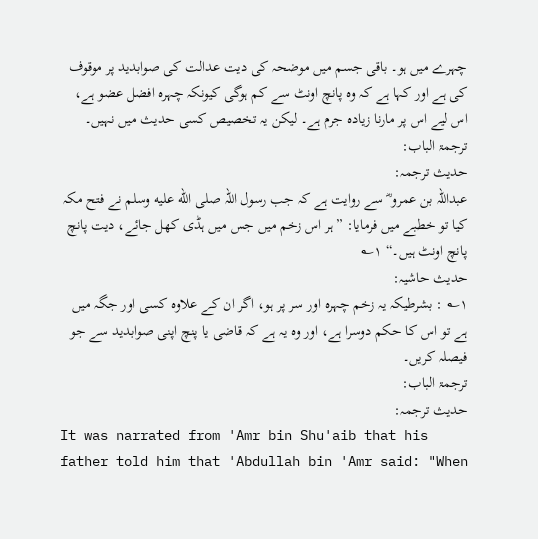چہرے میں ہو۔ باقی جسم میں موضحہ کی دیت عدالت کی صوابدید پر موقوف کی ہے اور کہا ہے کہ وہ پانچ اونٹ سے کم ہوگی کیونکہ چہرہ افضل عضو ہے، اس لیے اس پر مارنا زیادہ جرم ہے۔ لیکن یہ تخصیص کسی حدیث میں نہیں۔
ترجمۃ الباب:
حدیث ترجمہ:
عبداللہ بن عمرو ؓ سے روایت ہے کہ جب رسول اللہ صلى الله عليه وسلم نے فتح مکہ کیا تو خطبے میں فرمایا: ”ہر اس زخم میں جس میں ہڈی کھل جائے، دیت پانچ پانچ اونٹ ہیں۔“ ۱؎
حدیث حاشیہ:
۱؎ : بشرطیکہ یہ زخم چہرہ اور سر پر ہو، اگر ان کے علاوہ کسی اور جگہ میں ہے تو اس کا حکم دوسرا ہے، اور وہ یہ ہے کہ قاضی یا پنچ اپنی صوابدید سے جو فیصلہ کریں۔
ترجمۃ الباب:
حدیث ترجمہ:
It was narrated from 'Amr bin Shu'aib that his father told him that 'Abdullah bin 'Amr said: "When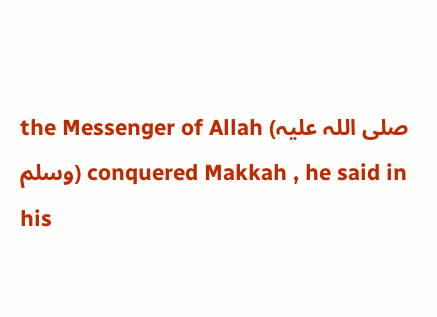the Messenger of Allah (صلی اللہ علیہ وسلم) conquered Makkah , he said in his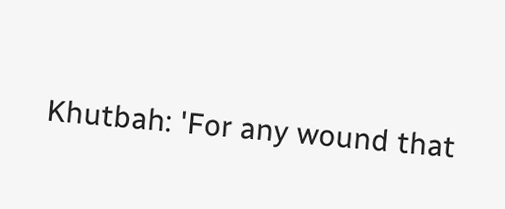Khutbah: 'For any wound that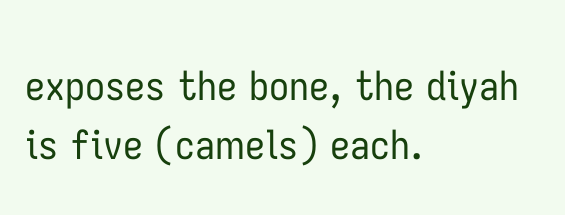exposes the bone, the diyah is five (camels) each.